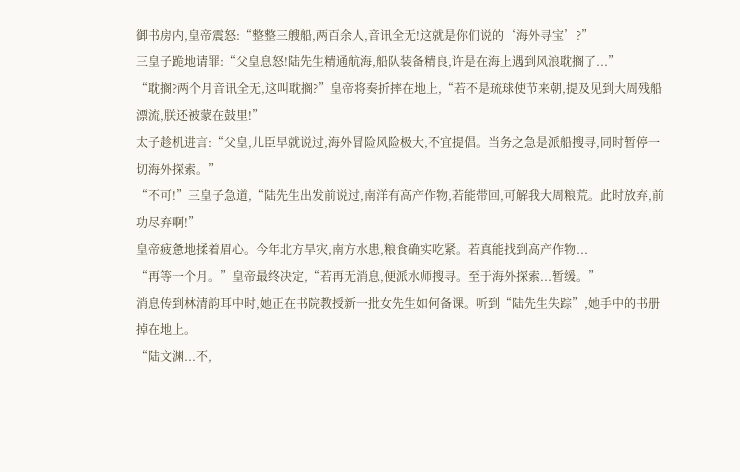御书房内,皇帝震怒:“整整三艘船,两百余人,音讯全无!这就是你们说的‘海外寻宝’?”
三皇子跪地请罪:“父皇息怒!陆先生精通航海,船队装备精良,许是在海上遇到风浪耽搁了...”
“耽搁?两个月音讯全无,这叫耽搁?”皇帝将奏折摔在地上,“若不是琉球使节来朝,提及见到大周残船漂流,朕还被蒙在鼓里!”
太子趁机进言:“父皇,儿臣早就说过,海外冒险风险极大,不宜提倡。当务之急是派船搜寻,同时暂停一切海外探索。”
“不可!”三皇子急道,“陆先生出发前说过,南洋有高产作物,若能带回,可解我大周粮荒。此时放弃,前功尽弃啊!”
皇帝疲惫地揉着眉心。今年北方旱灾,南方水患,粮食确实吃紧。若真能找到高产作物...
“再等一个月。”皇帝最终决定,“若再无消息,便派水师搜寻。至于海外探索...暂缓。”
消息传到林清韵耳中时,她正在书院教授新一批女先生如何备课。听到“陆先生失踪”,她手中的书册掉在地上。
“陆文渊...不,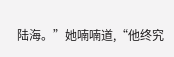陆海。”她喃喃道,“他终究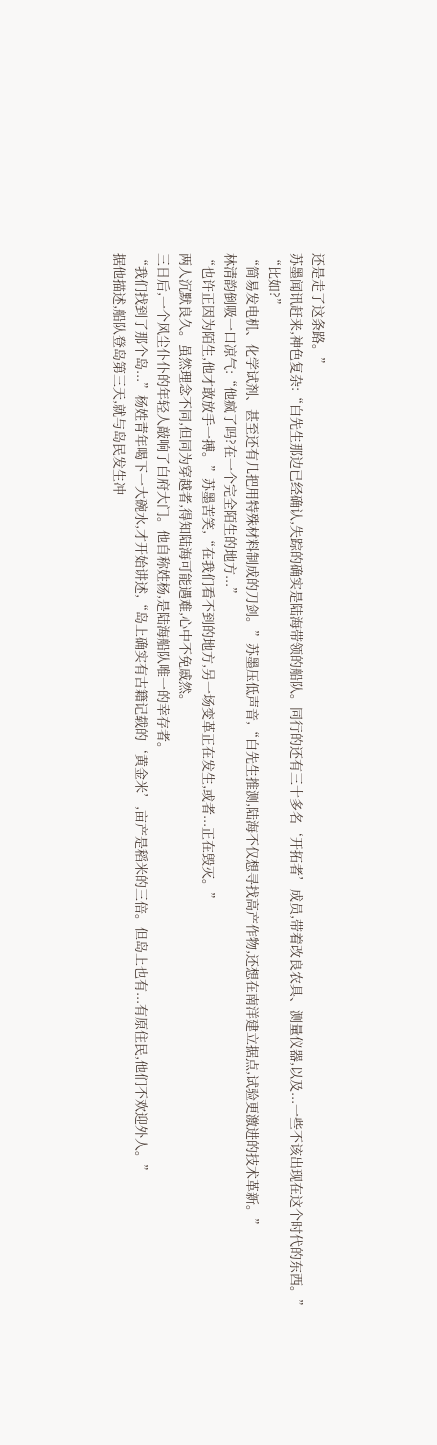还是走了这条路。”
苏墨闻讯赶来,神色复杂:“白先生那边已经确认,失踪的确实是陆海带领的船队。同行的还有三十多名‘开拓者’成员,带着改良农具、测量仪器,以及...一些不该出现在这个时代的东西。”
“比如?”
“简易发电机、化学试剂、甚至还有几把用特殊材料制成的刀剑。”苏墨压低声音,“白先生推测,陆海不仅想寻找高产作物,还想在南洋建立据点,试验更激进的技术革新。”
林清韵倒吸一口凉气:“他疯了吗?在一个完全陌生的地方...”
“也许正因为陌生,他才敢放手一搏。”苏墨苦笑,“在我们看不到的地方,另一场变革正在发生,或者...正在毁灭。”
两人沉默良久。虽然理念不同,但同为穿越者,得知陆海可能遇难,心中不免戚然。
三日后,一个风尘仆仆的年轻人敲响了白府大门。他自称姓杨,是陆海船队唯一的幸存者。
“我们找到了那个岛...”杨姓青年喝下一大碗水,才开始讲述,“岛上确实有古籍记载的‘黄金米’,亩产是稻米的三倍。但岛上也有...有原住民,他们不欢迎外人。”
据他描述,船队登岛第三天,就与岛民发生冲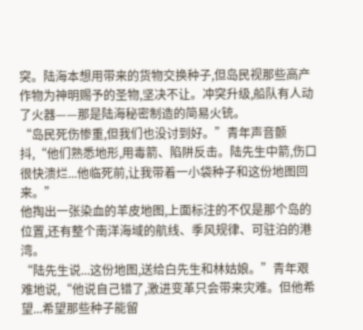突。陆海本想用带来的货物交换种子,但岛民视那些高产作物为神明赐予的圣物,坚决不让。冲突升级,船队有人动了火器——那是陆海秘密制造的简易火铳。
“岛民死伤惨重,但我们也没讨到好。”青年声音颤抖,“他们熟悉地形,用毒箭、陷阱反击。陆先生中箭,伤口很快溃烂...他临死前,让我带着一小袋种子和这份地图回来。”
他掏出一张染血的羊皮地图,上面标注的不仅是那个岛的位置,还有整个南洋海域的航线、季风规律、可驻泊的港湾。
“陆先生说...这份地图,送给白先生和林姑娘。”青年艰难地说,“他说自己错了,激进变革只会带来灾难。但他希望...希望那些种子能留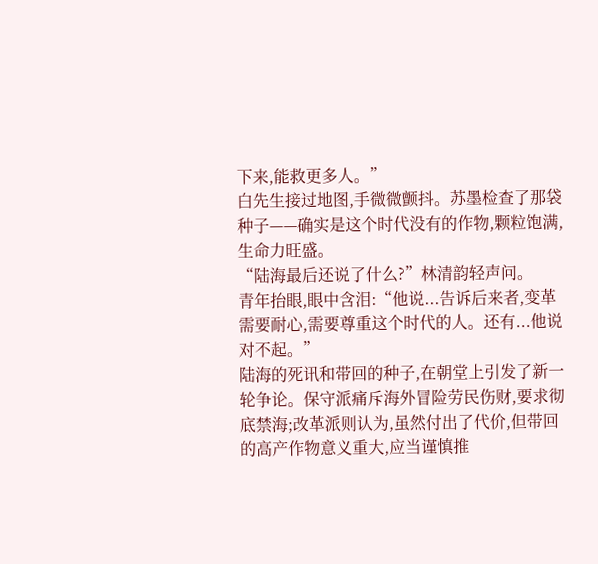下来,能救更多人。”
白先生接过地图,手微微颤抖。苏墨检查了那袋种子——确实是这个时代没有的作物,颗粒饱满,生命力旺盛。
“陆海最后还说了什么?”林清韵轻声问。
青年抬眼,眼中含泪:“他说...告诉后来者,变革需要耐心,需要尊重这个时代的人。还有...他说对不起。”
陆海的死讯和带回的种子,在朝堂上引发了新一轮争论。保守派痛斥海外冒险劳民伤财,要求彻底禁海;改革派则认为,虽然付出了代价,但带回的高产作物意义重大,应当谨慎推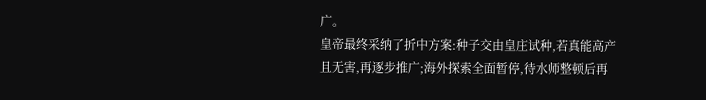广。
皇帝最终采纳了折中方案:种子交由皇庄试种,若真能高产且无害,再逐步推广;海外探索全面暂停,待水师整顿后再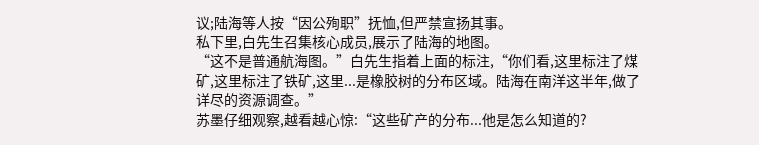议;陆海等人按“因公殉职”抚恤,但严禁宣扬其事。
私下里,白先生召集核心成员,展示了陆海的地图。
“这不是普通航海图。”白先生指着上面的标注,“你们看,这里标注了煤矿,这里标注了铁矿,这里...是橡胶树的分布区域。陆海在南洋这半年,做了详尽的资源调查。”
苏墨仔细观察,越看越心惊:“这些矿产的分布...他是怎么知道的?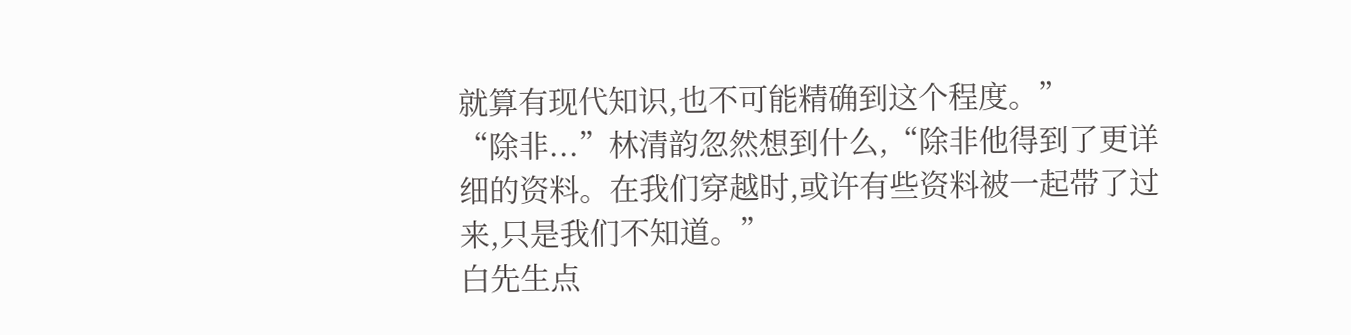就算有现代知识,也不可能精确到这个程度。”
“除非...”林清韵忽然想到什么,“除非他得到了更详细的资料。在我们穿越时,或许有些资料被一起带了过来,只是我们不知道。”
白先生点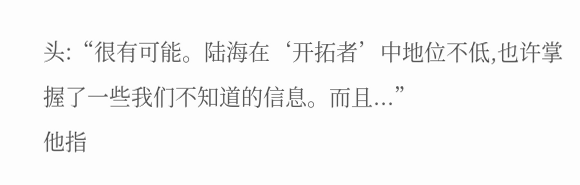头:“很有可能。陆海在‘开拓者’中地位不低,也许掌握了一些我们不知道的信息。而且...”
他指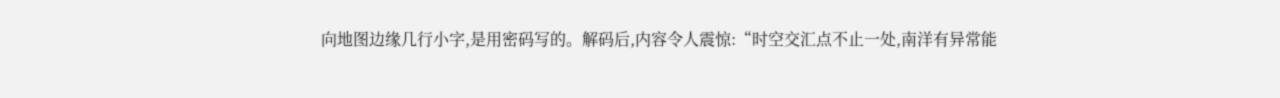向地图边缘几行小字,是用密码写的。解码后,内容令人震惊:“时空交汇点不止一处,南洋有异常能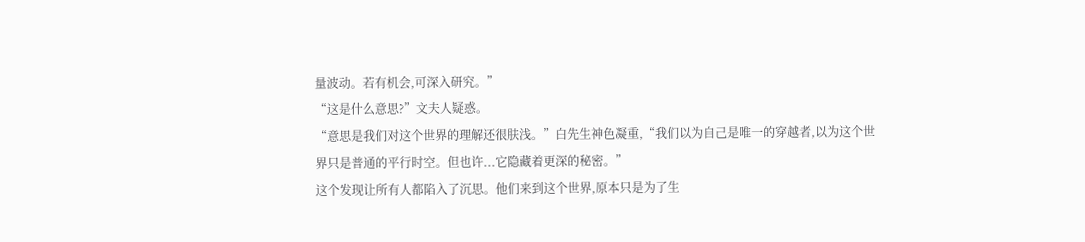量波动。若有机会,可深入研究。”
“这是什么意思?”文夫人疑惑。
“意思是我们对这个世界的理解还很肤浅。”白先生神色凝重,“我们以为自己是唯一的穿越者,以为这个世界只是普通的平行时空。但也许...它隐藏着更深的秘密。”
这个发现让所有人都陷入了沉思。他们来到这个世界,原本只是为了生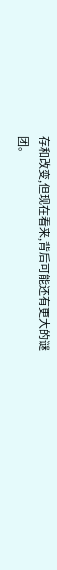存和改变,但现在看来,背后可能还有更大的谜团。